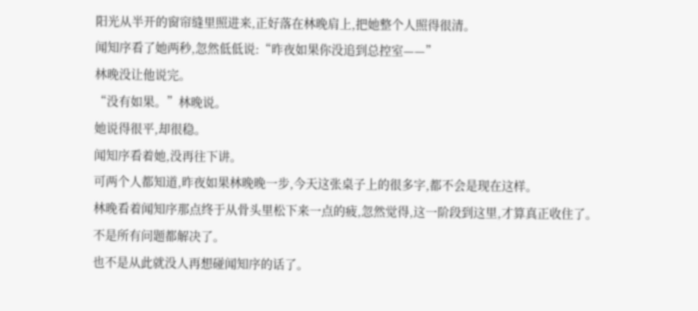阳光从半开的窗帘缝里照进来,正好落在林晚肩上,把她整个人照得很清。
闻知序看了她两秒,忽然低低说:“昨夜如果你没追到总控室——”
林晚没让他说完。
“没有如果。”林晚说。
她说得很平,却很稳。
闻知序看着她,没再往下讲。
可两个人都知道,昨夜如果林晚晚一步,今天这张桌子上的很多字,都不会是现在这样。
林晚看着闻知序那点终于从骨头里松下来一点的疲,忽然觉得,这一阶段到这里,才算真正收住了。
不是所有问题都解决了。
也不是从此就没人再想碰闻知序的话了。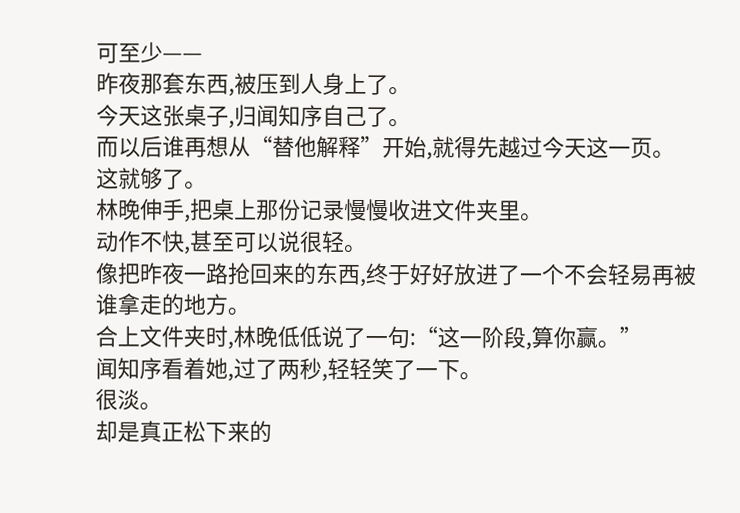可至少——
昨夜那套东西,被压到人身上了。
今天这张桌子,归闻知序自己了。
而以后谁再想从“替他解释”开始,就得先越过今天这一页。
这就够了。
林晚伸手,把桌上那份记录慢慢收进文件夹里。
动作不快,甚至可以说很轻。
像把昨夜一路抢回来的东西,终于好好放进了一个不会轻易再被谁拿走的地方。
合上文件夹时,林晚低低说了一句:“这一阶段,算你赢。”
闻知序看着她,过了两秒,轻轻笑了一下。
很淡。
却是真正松下来的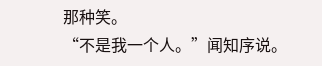那种笑。
“不是我一个人。”闻知序说。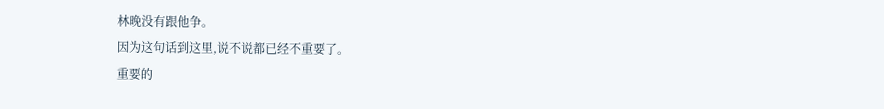林晚没有跟他争。
因为这句话到这里,说不说都已经不重要了。
重要的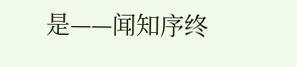是——闻知序终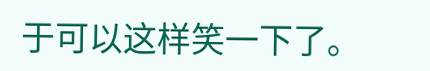于可以这样笑一下了。